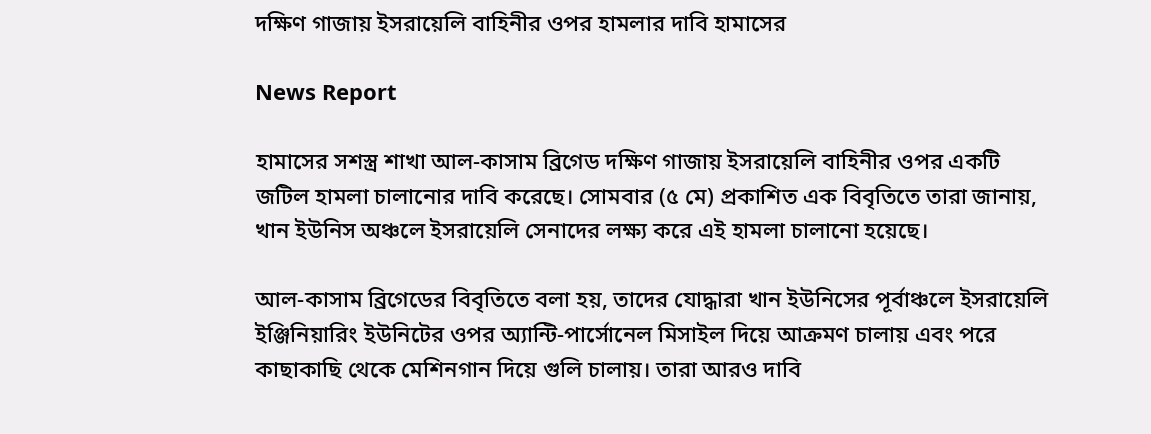দক্ষিণ গাজায় ইসরায়েলি বাহিনীর ওপর হামলার দাবি হামাসের

News Report

হামাসের সশস্ত্র শাখা আল-কাসাম ব্রিগেড দক্ষিণ গাজায় ইসরায়েলি বাহিনীর ওপর একটি জটিল হামলা চালানোর দাবি করেছে। সোমবার (৫ মে) প্রকাশিত এক বিবৃতিতে তারা জানায়, খান ইউনিস অঞ্চলে ইসরায়েলি সেনাদের লক্ষ্য করে এই হামলা চালানো হয়েছে।

আল-কাসাম ব্রিগেডের বিবৃতিতে বলা হয়, তাদের যোদ্ধারা খান ইউনিসের পূর্বাঞ্চলে ইসরায়েলি ইঞ্জিনিয়ারিং ইউনিটের ওপর অ্যান্টি-পার্সোনেল মিসাইল দিয়ে আক্রমণ চালায় এবং পরে কাছাকাছি থেকে মেশিনগান দিয়ে গুলি চালায়। তারা আরও দাবি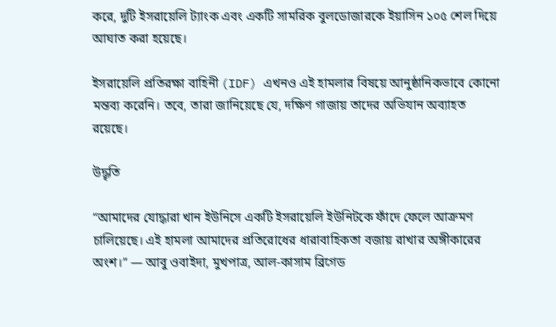করে, দুটি ইসরায়েলি ট্যাংক এবং একটি সামরিক বুলডোজারকে ইয়াসিন ১০৫ শেল দিয়ে আঘাত করা হয়েছে।

ইসরায়েলি প্রতিরক্ষা বাহিনী (IDF) এখনও এই হামলার বিষয়ে আনুষ্ঠানিকভাবে কোনো মন্তব্য করেনি। তবে, তারা জানিয়েছে যে, দক্ষিণ গাজায় তাদের অভিযান অব্যাহত রয়েছে।

উদ্ধৃতি

“আমাদের যোদ্ধারা খান ইউনিসে একটি ইসরায়েলি ইউনিটকে ফাঁদে ফেলে আক্রমণ চালিয়েছে। এই হামলা আমাদের প্রতিরোধের ধারাবাহিকতা বজায় রাখার অঙ্গীকারের অংশ।” — আবু ওবাইদা, মুখপাত্র, আল-কাসাম ব্রিগেড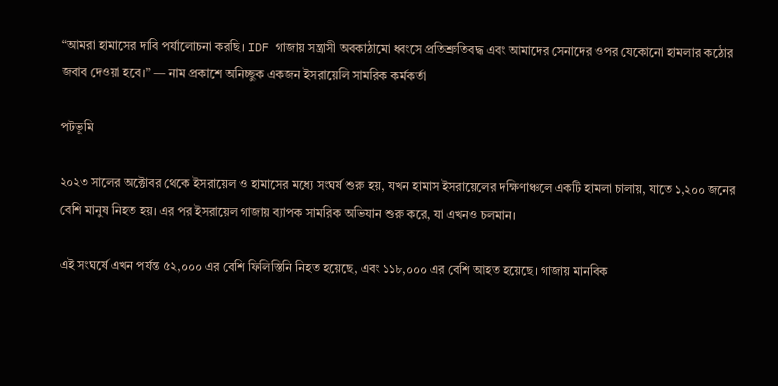“আমরা হামাসের দাবি পর্যালোচনা করছি। IDF গাজায় সন্ত্রাসী অবকাঠামো ধ্বংসে প্রতিশ্রুতিবদ্ধ এবং আমাদের সেনাদের ওপর যেকোনো হামলার কঠোর জবাব দেওয়া হবে।” — নাম প্রকাশে অনিচ্ছুক একজন ইসরায়েলি সামরিক কর্মকর্তা

পটভূমি

২০২৩ সালের অক্টোবর থেকে ইসরায়েল ও হামাসের মধ্যে সংঘর্ষ শুরু হয়, যখন হামাস ইসরায়েলের দক্ষিণাঞ্চলে একটি হামলা চালায়, যাতে ১,২০০ জনের বেশি মানুষ নিহত হয়। এর পর ইসরায়েল গাজায় ব্যাপক সামরিক অভিযান শুরু করে, যা এখনও চলমান।

এই সংঘর্ষে এখন পর্যন্ত ৫২,০০০ এর বেশি ফিলিস্তিনি নিহত হয়েছে, এবং ১১৮,০০০ এর বেশি আহত হয়েছে। গাজায় মানবিক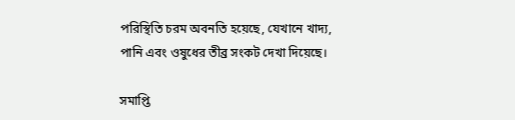পরিস্থিতি চরম অবনতি হয়েছে, যেখানে খাদ্য, পানি এবং ওষুধের তীব্র সংকট দেখা দিয়েছে।

সমাপ্তি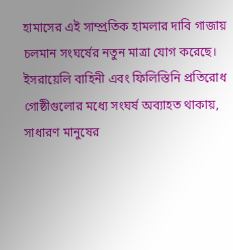হামাসের এই সাম্প্রতিক হামলার দাবি গাজায় চলমান সংঘর্ষের নতুন মাত্রা যোগ করেছে। ইসরায়েলি বাহিনী এবং ফিলিস্তিনি প্রতিরোধ গোষ্ঠীগুলোর মধ্যে সংঘর্ষ অব্যাহত থাকায়, সাধারণ মানুষের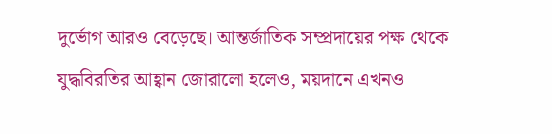দুর্ভোগ আরও বেড়েছে। আন্তর্জাতিক সম্প্রদায়ের পক্ষ থেকে যুদ্ধবিরতির আহ্বান জোরালো হলেও, ময়দানে এখনও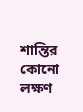শান্তির কোনো লক্ষণ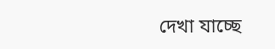দেখা যাচ্ছে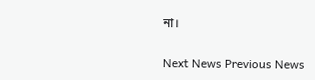না।

Next News Previous News